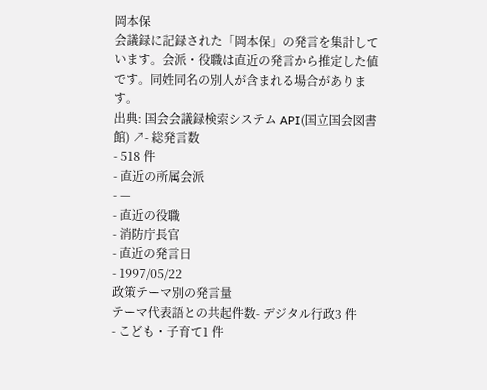岡本保
会議録に記録された「岡本保」の発言を集計しています。会派・役職は直近の発言から推定した値です。同姓同名の別人が含まれる場合があります。
出典: 国会会議録検索システム API(国立国会図書館) ↗- 総発言数
- 518 件
- 直近の所属会派
- —
- 直近の役職
- 消防庁長官
- 直近の発言日
- 1997/05/22
政策テーマ別の発言量
テーマ代表語との共起件数- デジタル行政3 件
- こども・子育て1 件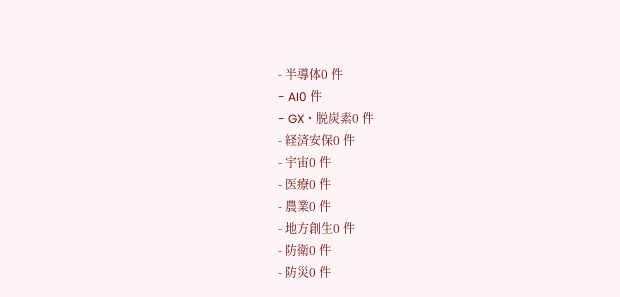- 半導体0 件
- AI0 件
- GX・脱炭素0 件
- 経済安保0 件
- 宇宙0 件
- 医療0 件
- 農業0 件
- 地方創生0 件
- 防衛0 件
- 防災0 件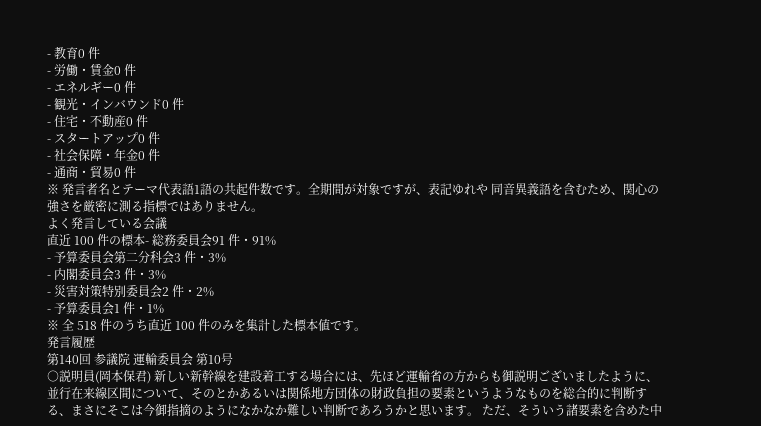- 教育0 件
- 労働・賃金0 件
- エネルギー0 件
- 観光・インバウンド0 件
- 住宅・不動産0 件
- スタートアップ0 件
- 社会保障・年金0 件
- 通商・貿易0 件
※ 発言者名とテーマ代表語1語の共起件数です。全期間が対象ですが、表記ゆれや 同音異義語を含むため、関心の強さを厳密に測る指標ではありません。
よく発言している会議
直近 100 件の標本- 総務委員会91 件・91%
- 予算委員会第二分科会3 件・3%
- 内閣委員会3 件・3%
- 災害対策特別委員会2 件・2%
- 予算委員会1 件・1%
※ 全 518 件のうち直近 100 件のみを集計した標本値です。
発言履歴
第140回 参議院 運輸委員会 第10号
○説明員(岡本保君) 新しい新幹線を建設着工する場合には、先ほど運輸省の方からも御説明ございましたように、並行在来線区間について、そのとかあるいは関係地方団体の財政負担の要素というようなものを総合的に判断する、まさにそこは今御指摘のようになかなか難しい判断であろうかと思います。 ただ、そういう諸要素を含めた中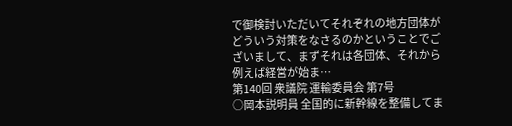で御検討いただいてそれぞれの地方団体がどういう対策をなさるのかということでございまして、まずそれは各団体、それから例えば経営が始ま…
第140回 衆議院 運輸委員会 第7号
○岡本説明員 全国的に新幹線を整備してま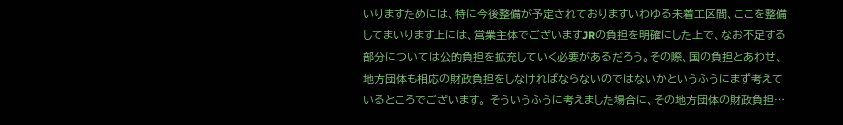いりますためには、特に今後整備が予定されておりますいわゆる未着工区間、ここを整備してまいります上には、営業主体でございますJRの負担を明確にした上で、なお不足する部分については公的負担を拡充していく必要があるだろう。その際、国の負担とあわせ、地方団体も相応の財政負担をしなければならないのではないかというふうにまず考えているところでございます。 そういうふうに考えました場合に、その地方団体の財政負担…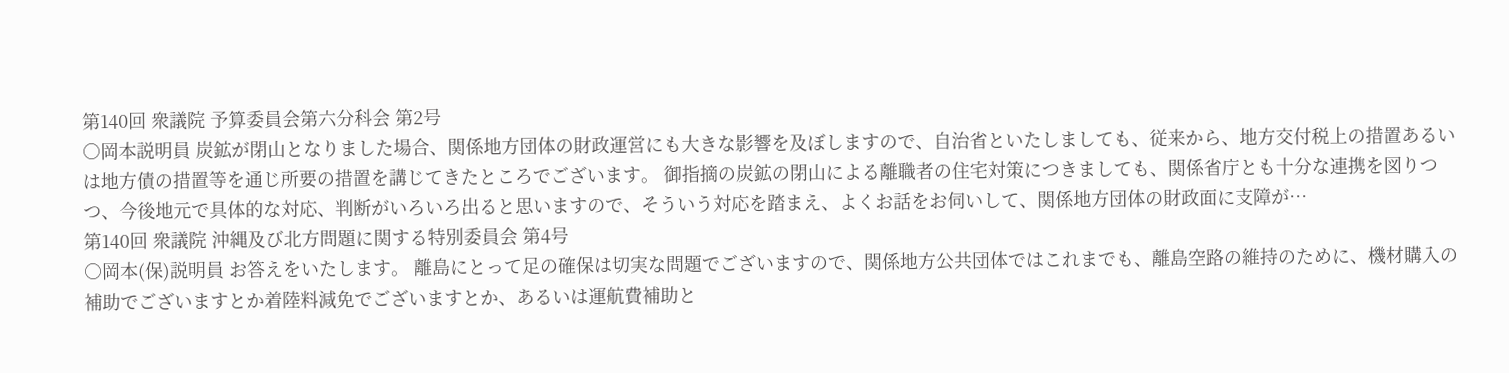第140回 衆議院 予算委員会第六分科会 第2号
○岡本説明員 炭鉱が閉山となりました場合、関係地方団体の財政運営にも大きな影響を及ぼしますので、自治省といたしましても、従来から、地方交付税上の措置あるいは地方債の措置等を通じ所要の措置を講じてきたところでございます。 御指摘の炭鉱の閉山による離職者の住宅対策につきましても、関係省庁とも十分な連携を図りつつ、今後地元で具体的な対応、判断がいろいろ出ると思いますので、そういう対応を踏まえ、よくお話をお伺いして、関係地方団体の財政面に支障が…
第140回 衆議院 沖縄及び北方問題に関する特別委員会 第4号
○岡本(保)説明員 お答えをいたします。 離島にとって足の確保は切実な問題でございますので、関係地方公共団体ではこれまでも、離島空路の維持のために、機材購入の補助でございますとか着陸料減免でございますとか、あるいは運航費補助と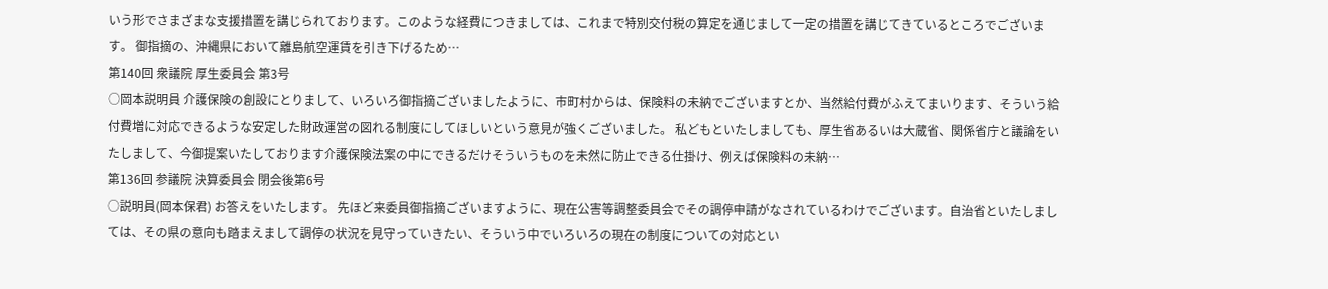いう形でさまざまな支援措置を講じられております。このような経費につきましては、これまで特別交付税の算定を通じまして一定の措置を講じてきているところでございます。 御指摘の、沖縄県において離島航空運賃を引き下げるため…
第140回 衆議院 厚生委員会 第3号
○岡本説明員 介護保険の創設にとりまして、いろいろ御指摘ございましたように、市町村からは、保険料の未納でございますとか、当然給付費がふえてまいります、そういう給付費増に対応できるような安定した財政運営の図れる制度にしてほしいという意見が強くございました。 私どもといたしましても、厚生省あるいは大蔵省、関係省庁と議論をいたしまして、今御提案いたしております介護保険法案の中にできるだけそういうものを未然に防止できる仕掛け、例えば保険料の未納…
第136回 参議院 決算委員会 閉会後第6号
○説明員(岡本保君) お答えをいたします。 先ほど来委員御指摘ございますように、現在公害等調整委員会でその調停申請がなされているわけでございます。自治省といたしましては、その県の意向も踏まえまして調停の状況を見守っていきたい、そういう中でいろいろの現在の制度についての対応とい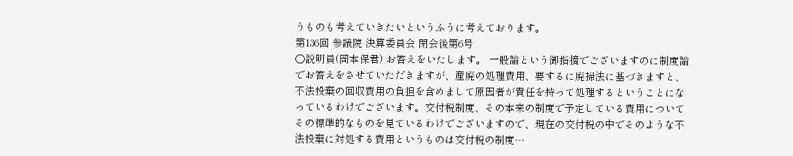うものも考えていきたいというふうに考えております。
第136回 参議院 決算委員会 閉会後第6号
○説明員(岡本保君) お答えをいたします。 一般論という御指摘でございますのに制度論でお答えをさせていただきますが、産廃の処理費用、要するに廃掃法に基づきますと、不法投棄の回収費用の負担を含めまして原因者が責任を持って処理するということになっているわけでございます。交付税制度、その本来の制度で予定している費用についてその標準的なものを見ているわけでございますので、現在の交付税の中でそのような不法投棄に対処する費用というものは交付税の制度…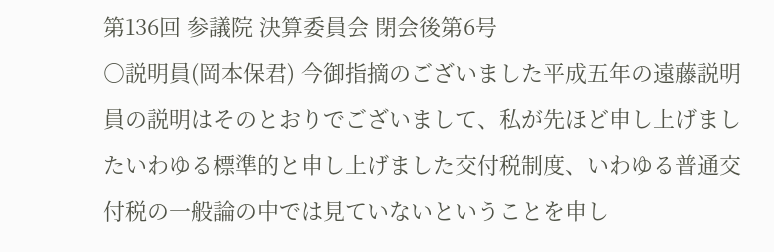第136回 参議院 決算委員会 閉会後第6号
○説明員(岡本保君) 今御指摘のございました平成五年の遠藤説明員の説明はそのとおりでございまして、私が先ほど申し上げましたいわゆる標準的と申し上げました交付税制度、いわゆる普通交付税の一般論の中では見ていないということを申し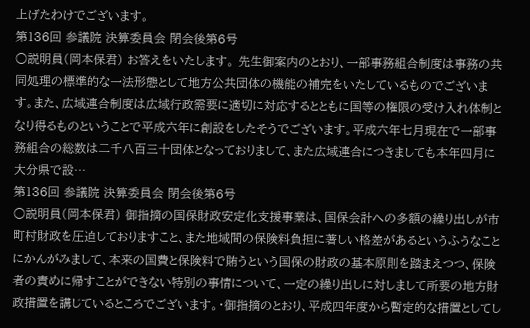上げたわけでございます。
第136回 参議院 決算委員会 閉会後第6号
○説明員(岡本保君) お答えをいたします。 先生御案内のとおり、一部事務組合制度は事務の共同処理の標準的な一法形態として地方公共団体の機能の補完をいたしているものでございます。また、広域連合制度は広域行政需要に適切に対応するとともに国等の権限の受け入れ体制となり得るものということで平成六年に創設をしたそうでございます。平成六年七月現在で一部事務組合の総数は二千八百三十団体となっておりまして、また広域連合につきましても本年四月に大分県で設…
第136回 参議院 決算委員会 閉会後第6号
○説明員(岡本保君) 御指摘の国保財政安定化支援事業は、国保会計への多額の繰り出しが市町村財政を圧迫しておりますこと、また地域間の保険料負担に著しい格差があるというふうなことにかんがみまして、本来の国費と保険料で賄うという国保の財政の基本原則を踏まえつつ、保険者の責めに帰すことができない特別の事情について、一定の繰り出しに対しまして所要の地方財政措置を講じているところでございます。・御指摘のとおり、平成四年度から暫定的な措置としてし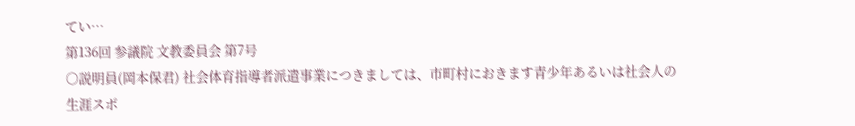てい…
第136回 参議院 文教委員会 第7号
○説明員(岡本保君) 社会体育指導者派遣事業につきましては、市町村におきます青少年あるいは社会人の生涯スポ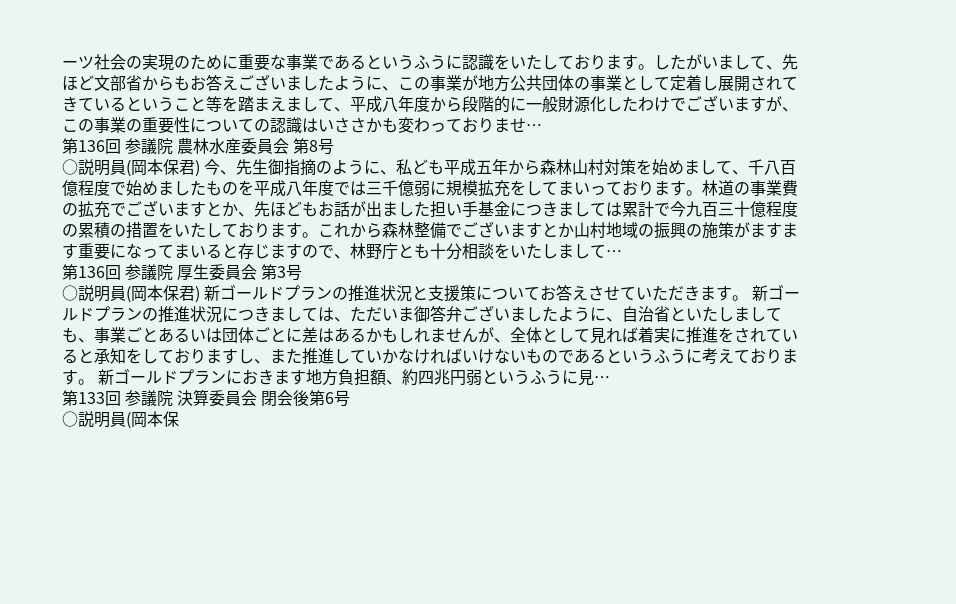ーツ社会の実現のために重要な事業であるというふうに認識をいたしております。したがいまして、先ほど文部省からもお答えございましたように、この事業が地方公共団体の事業として定着し展開されてきているということ等を踏まえまして、平成八年度から段階的に一般財源化したわけでございますが、この事業の重要性についての認識はいささかも変わっておりませ…
第136回 参議院 農林水産委員会 第8号
○説明員(岡本保君) 今、先生御指摘のように、私ども平成五年から森林山村対策を始めまして、千八百億程度で始めましたものを平成八年度では三千億弱に規模拡充をしてまいっております。林道の事業費の拡充でございますとか、先ほどもお話が出ました担い手基金につきましては累計で今九百三十億程度の累積の措置をいたしております。これから森林整備でございますとか山村地域の振興の施策がますます重要になってまいると存じますので、林野庁とも十分相談をいたしまして…
第136回 参議院 厚生委員会 第3号
○説明員(岡本保君) 新ゴールドプランの推進状況と支援策についてお答えさせていただきます。 新ゴールドプランの推進状況につきましては、ただいま御答弁ございましたように、自治省といたしましても、事業ごとあるいは団体ごとに差はあるかもしれませんが、全体として見れば着実に推進をされていると承知をしておりますし、また推進していかなければいけないものであるというふうに考えております。 新ゴールドプランにおきます地方負担額、約四兆円弱というふうに見…
第133回 参議院 決算委員会 閉会後第6号
○説明員(岡本保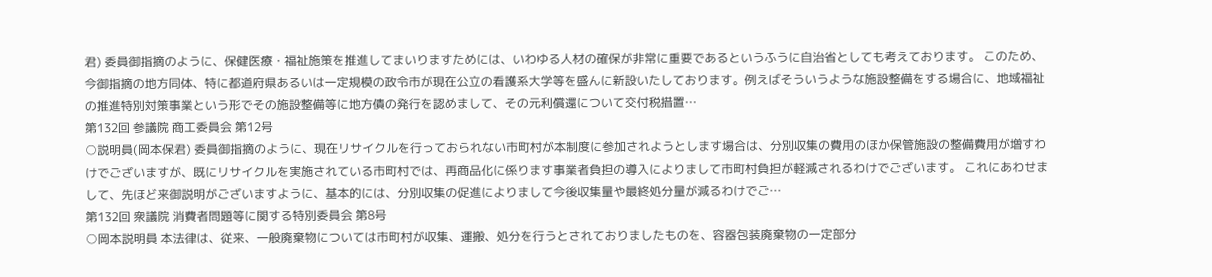君) 委員御指摘のように、保健医療・福祉施策を推進してまいりますためには、いわゆる人材の確保が非常に重要であるというふうに自治省としても考えております。 このため、今御指摘の地方同体、特に都道府県あるいは一定規模の政令市が現在公立の看護系大学等を盛んに新設いたしております。例えばそういうような施設整備をする場合に、地域福祉の推進特別対策事業という形でその施設整備等に地方債の発行を認めまして、その元利償還について交付税措置…
第132回 参議院 商工委員会 第12号
○説明員(岡本保君) 委員御指摘のように、現在リサイクルを行っておられない市町村が本制度に参加されようとします場合は、分別収集の費用のほか保管施設の整備費用が増すわけでございますが、既にリサイクルを実施されている市町村では、再商品化に係ります事業者負担の導入によりまして市町村負担が軽減されるわけでございます。 これにあわせまして、先ほど来御説明がございますように、基本的には、分別収集の促進によりまして今後収集量や最終処分量が減るわけでご…
第132回 衆議院 消費者問題等に関する特別委員会 第8号
○岡本説明員 本法律は、従来、一般廃棄物については市町村が収集、運搬、処分を行うとされておりましたものを、容器包装廃棄物の一定部分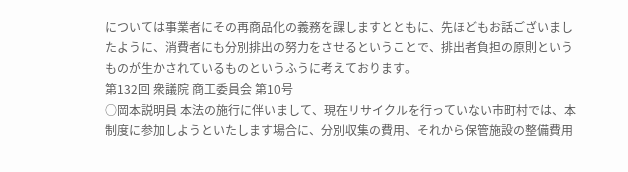については事業者にその再商品化の義務を課しますとともに、先ほどもお話ございましたように、消費者にも分別排出の努力をさせるということで、排出者負担の原則というものが生かされているものというふうに考えております。
第132回 衆議院 商工委員会 第10号
○岡本説明員 本法の施行に伴いまして、現在リサイクルを行っていない市町村では、本制度に参加しようといたします場合に、分別収集の費用、それから保管施設の整備費用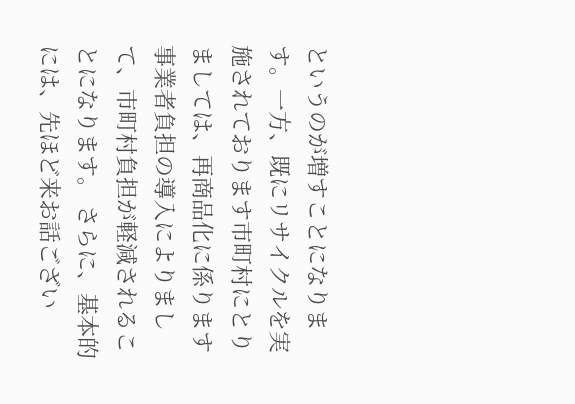というのが増すことになります。一方、既にリサイクルを実施されております市町村にとりましては、再商品化に係ります事業者負担の導入によりまして、市町村負担が軽減されることになります。 さらに、基本的には、先ほど来お話ござい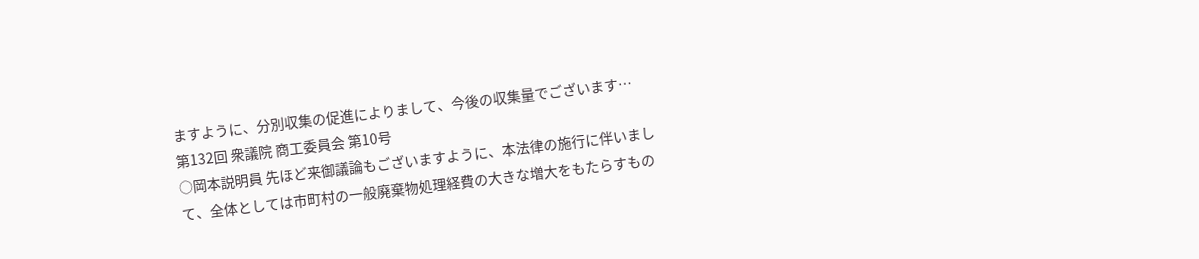ますように、分別収集の促進によりまして、今後の収集量でございます…
第132回 衆議院 商工委員会 第10号
○岡本説明員 先ほど来御議論もございますように、本法律の施行に伴いまして、全体としては市町村の一般廃棄物処理経費の大きな増大をもたらすもの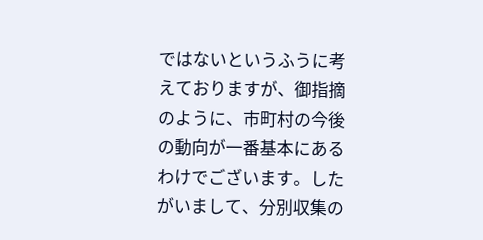ではないというふうに考えておりますが、御指摘のように、市町村の今後の動向が一番基本にあるわけでございます。したがいまして、分別収集の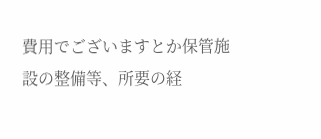費用でございますとか保管施設の整備等、所要の経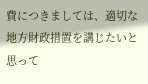費につきましては、適切な地方財政措置を講じたいと思って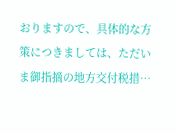おりますので、具体的な方策につきましては、ただいま御指摘の地方交付税措…